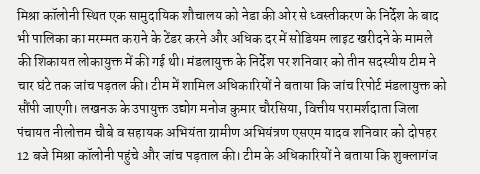मिश्रा कॉलोनी स्थित एक सामुदायिक शौचालय को नेडा की ओर से ध्वस्तीकरण के निर्देश के बाद भी पालिका का मरम्मत कराने के टेंडर करने और अधिक दर में सोडियम लाइट खरीदने के मामले की शिकायत लोकायुक्त में की गई थी। मंडलायुक्त के निर्देश पर शनिवार को तीन सदस्यीय टीम ने चार घंटे तक जांच पड़तल की। टीम में शामिल अधिकारियों ने बताया कि जांच रिपोर्ट मंडलायुक्त को सौंपी जाएगी। लखनऊ के उपायुक्त उद्योग मनोज कुमार चौरसिया, वित्तीय परामर्शदाता जिला पंचायत नीलोत्तम चौबे व सहायक अभियंता ग्रामीण अभियंत्रण एसएम यादव शनिवार को दोपहर 12 बजे मिश्रा कॉलोनी पहुंचे और जांच पड़ताल की। टीम के अधिकारियों ने बताया कि शुक्लागंज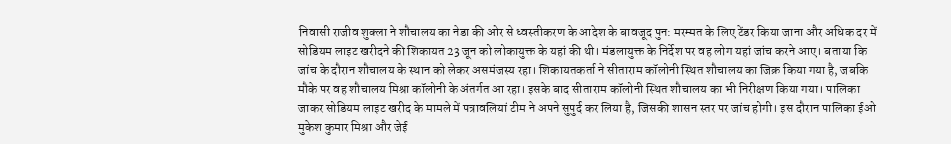निवासी राजीव शुक्ला ने शौचालय का नेडा की ओर से ध्वस्तीकरण के आदेश के बावजूद पुन: मरम्मत के लिए टेंडर किया जाना और अधिक दर में सोडियम लाइट खरीदने की शिकायत 23 जून को लोकायुक्त के यहां की थी। मंडलायुक्त के निर्देश पर वह लोग यहां जांच करने आए। बताया कि जांच के दौरान शौचालय के स्थान को लेकर असमंजस्य रहा। शिकायतकर्ता ने सीताराम कॉलोनी स्थित शौचालय का जिक्र किया गया है, जबकि मौके पर वह शौचालय मिश्रा कॉलोनी के अंतर्गत आ रहा। इसके बाद सीताराम कॉलोनी स्थित शौचालय का भी निरीक्षण किया गया। पालिका जाकर सोडियम लाइट खरीद के मामले में पत्रावलियां टीम ने अपने सुपुर्द कर लिया है, जिसकी शासन स्तर पर जांच होगी। इस दौरान पालिका ईओ मुकेश कुमार मिश्रा और जेई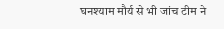घनश्याम मौर्य से भी जांच टीम ने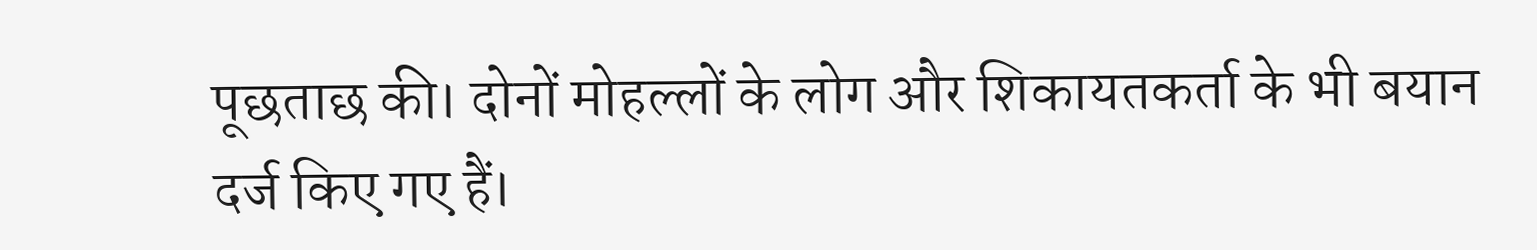पूछताछ की। दोनों मोहल्लों के लोग और शिकायतकर्ता के भी बयान दर्ज किए गए हैं।